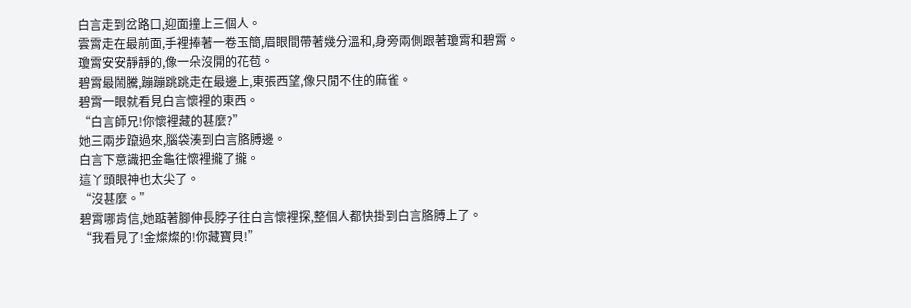白言走到岔路口,迎面撞上三個人。
雲霄走在最前面,手裡捧著一卷玉簡,眉眼間帶著幾分溫和,身旁兩側跟著瓊霄和碧霄。
瓊霄安安靜靜的,像一朵沒開的花苞。
碧霄最鬧騰,蹦蹦跳跳走在最邊上,東張西望,像只閒不住的麻雀。
碧霄一眼就看見白言懷裡的東西。
“白言師兄!你懷裡藏的甚麼?”
她三兩步躥過來,腦袋湊到白言胳膊邊。
白言下意識把金龜往懷裡攏了攏。
這丫頭眼神也太尖了。
“沒甚麼。”
碧霄哪肯信,她踮著腳伸長脖子往白言懷裡探,整個人都快掛到白言胳膊上了。
“我看見了!金燦燦的!你藏寶貝!”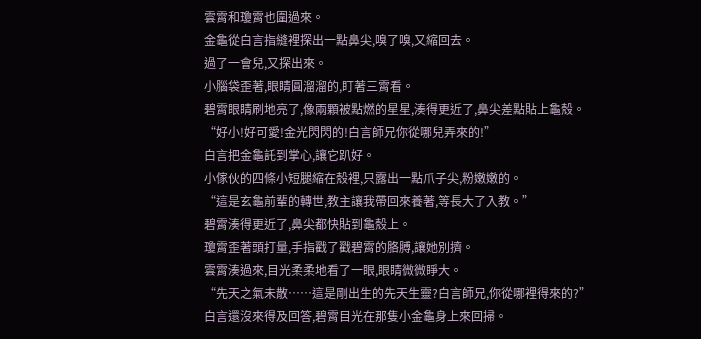雲霄和瓊霄也圍過來。
金龜從白言指縫裡探出一點鼻尖,嗅了嗅,又縮回去。
過了一會兒,又探出來。
小腦袋歪著,眼睛圓溜溜的,盯著三霄看。
碧霄眼睛刷地亮了,像兩顆被點燃的星星,湊得更近了,鼻尖差點貼上龜殼。
“好小!好可愛!金光閃閃的!白言師兄你從哪兒弄來的!”
白言把金龜託到掌心,讓它趴好。
小傢伙的四條小短腿縮在殼裡,只露出一點爪子尖,粉嫩嫩的。
“這是玄龜前輩的轉世,教主讓我帶回來養著,等長大了入教。”
碧霄湊得更近了,鼻尖都快貼到龜殼上。
瓊霄歪著頭打量,手指戳了戳碧霄的胳膊,讓她別擠。
雲霄湊過來,目光柔柔地看了一眼,眼睛微微睜大。
“先天之氣未散……這是剛出生的先天生靈?白言師兄,你從哪裡得來的?”
白言還沒來得及回答,碧霄目光在那隻小金龜身上來回掃。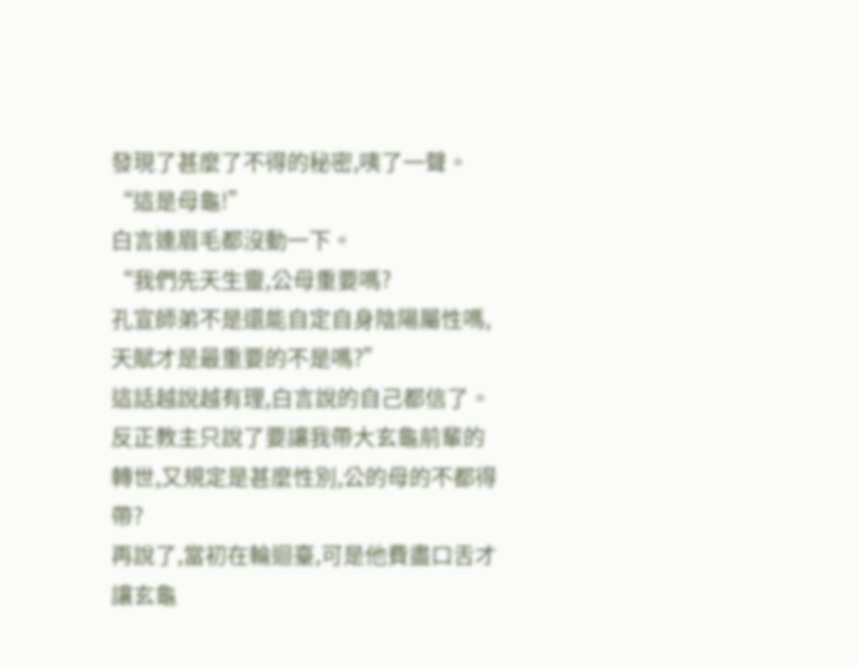發現了甚麼了不得的秘密,咦了一聲。
“這是母龜!”
白言連眉毛都沒動一下。
“我們先天生靈,公母重要嗎?
孔宣師弟不是還能自定自身陰陽屬性嗎,天賦才是最重要的不是嗎?”
這話越說越有理,白言說的自己都信了。
反正教主只說了要讓我帶大玄龜前輩的轉世,又規定是甚麼性別,公的母的不都得帶?
再說了,當初在輪迴臺,可是他費盡口舌才讓玄龜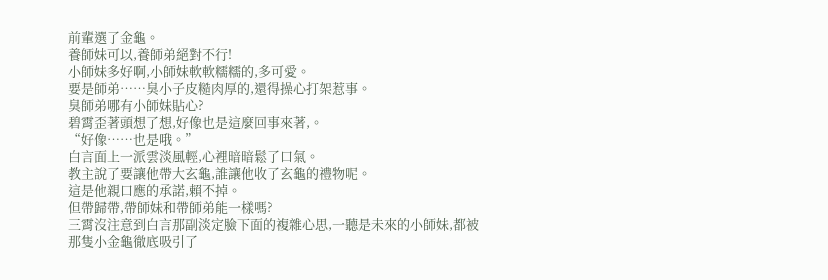前輩選了金龜。
養師妹可以,養師弟絕對不行!
小師妹多好啊,小師妹軟軟糯糯的,多可愛。
要是師弟……臭小子皮糙肉厚的,還得操心打架惹事。
臭師弟哪有小師妹貼心?
碧霄歪著頭想了想,好像也是這麼回事來著,。
“好像……也是哦。”
白言面上一派雲淡風輕,心裡暗暗鬆了口氣。
教主說了要讓他帶大玄龜,誰讓他收了玄龜的禮物呢。
這是他親口應的承諾,賴不掉。
但帶歸帶,帶師妹和帶師弟能一樣嗎?
三霄沒注意到白言那副淡定臉下面的複雜心思,一聽是未來的小師妹,都被那隻小金龜徹底吸引了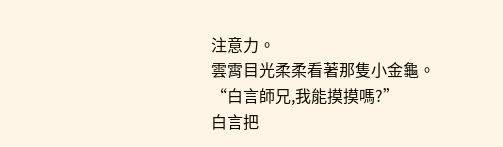注意力。
雲霄目光柔柔看著那隻小金龜。
“白言師兄,我能摸摸嗎?”
白言把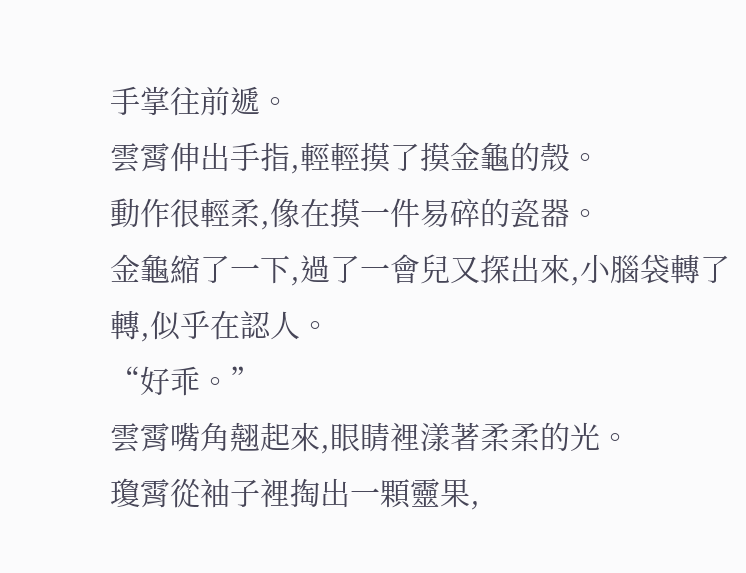手掌往前遞。
雲霄伸出手指,輕輕摸了摸金龜的殼。
動作很輕柔,像在摸一件易碎的瓷器。
金龜縮了一下,過了一會兒又探出來,小腦袋轉了轉,似乎在認人。
“好乖。”
雲霄嘴角翹起來,眼睛裡漾著柔柔的光。
瓊霄從袖子裡掏出一顆靈果,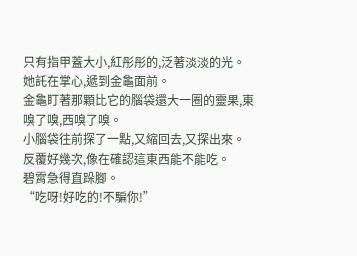只有指甲蓋大小,紅彤彤的,泛著淡淡的光。
她託在掌心,遞到金龜面前。
金龜盯著那顆比它的腦袋還大一圈的靈果,東嗅了嗅,西嗅了嗅。
小腦袋往前探了一點,又縮回去,又探出來。
反覆好幾次,像在確認這東西能不能吃。
碧霄急得直跺腳。
“吃呀!好吃的!不騙你!”